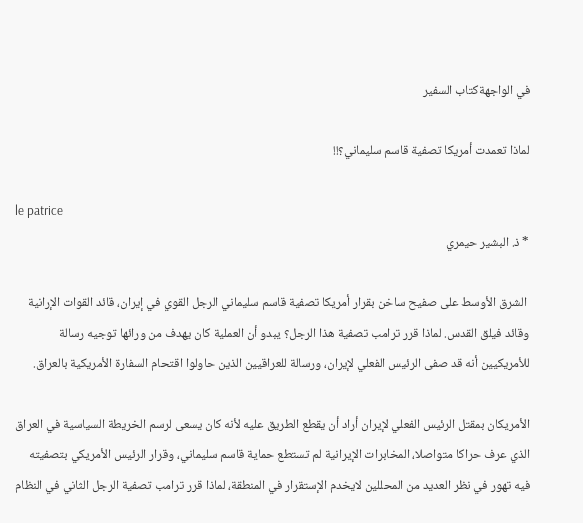في الواجهةكتاب السفير

لماذا تعمدت أمريكا تصفية قاسم سليماني؟!!

le patrice
* ذ. البشير حيمري

 الشرق الأوسط على صفيح ساخن بقرار أمريكا تصفية قاسم سليماني الرجل القوي في إيران، قائد القوات الإرانية وقائد فيلق القدس. لماذا قرر ترامب تصفية هذا الرجل؟ يبدو أن العملية كان يهدف من ورائها توجيه رسالة للأمريكيين أنه قد صفى الرئيس الفعلي لإيران، ورسالة للعراقيين الذين حاولوا اقتحام السفارة الأمريكية بالعراق.

الأمريكان بمقتل الرئيس الفعلي لإيران أراد أن يقطع الطريق عليه لأنه كان يسعى لرسم الخريطة السياسية في العراق الذي عرف حراكا متواصلا، المخابرات الإيرانية لم تستطع حماية قاسم سليماني، وقرار الرئيس الأمريكي بتصفيته فيه تهور في نظر العديد من المحللين لايخدم الإستقرار في المنطقة، لماذا قرر ترامب تصفية الرجل الثاني في النظام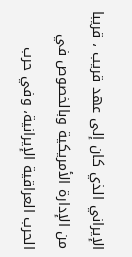الإيراني الذي كان إلى عهد قريب ، قريبا من الإدارة الأمريكية وبالخصوص في الحرب العراقية الإيرانية، وفي حرب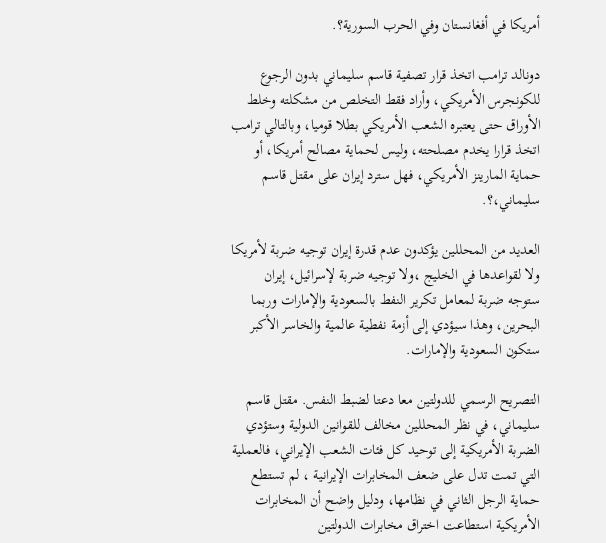أمريكا في أفغانستان وفي الحرب السورية؟.

دونالد ترامب اتخذ قرار تصفية قاسم سليماني بدون الرجوع للكونجرس الأمريكي، وأراد فقط التخلص من مشكلته وخلط الأوراق حتى يعتبره الشعب الأمريكي بطلا قوميا، وبالتالي ترامب اتخذ قرارا يخدم مصلحته، وليس لحماية مصالح أمريكا، أو حماية المارينز الأمريكي، فهل سترد إيران على مقتل قاسم سليماني،؟.

العديد من المحللين يؤكدون عدم قدرة إيران توجيه ضربة لأمريكا ولا لقواعدها في الخليج ،ولا توجيه ضربة لإسرائيل، إيران ستوجه ضربة لمعامل تكرير النفط بالسعودية والإمارات وربما البحرين، وهذا سيؤدي إلى أزمة نفطية عالمية والخاسر الأكبر ستكون السعودية والإمارات.

التصريح الرسمي للدولتين معا دعتا لضبط النفس. مقتل قاسم سليماني، في نظر المحللين مخالف للقوانين الدولية وستؤدي الضربة الأمريكية إلى توحيد كل فئات الشعب الإيراني، فالعملية التي تمت تدل على ضعف المخابرات الإيرانية ، لم تستطع حماية الرجل الثاني في نظامها، ودليل واضح أن المخابرات الأمريكية استطاعت اختراق مخابرات الدولتين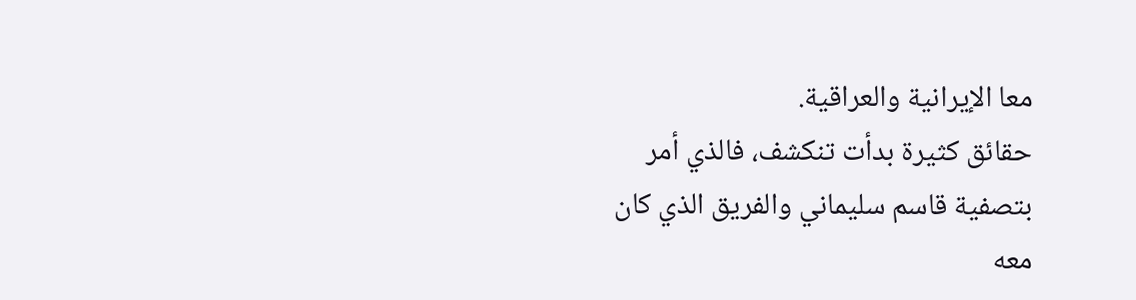معا الإيرانية والعراقية.
حقائق كثيرة بدأت تنكشف، فالذي أمر بتصفية قاسم سليماني والفريق الذي كان معه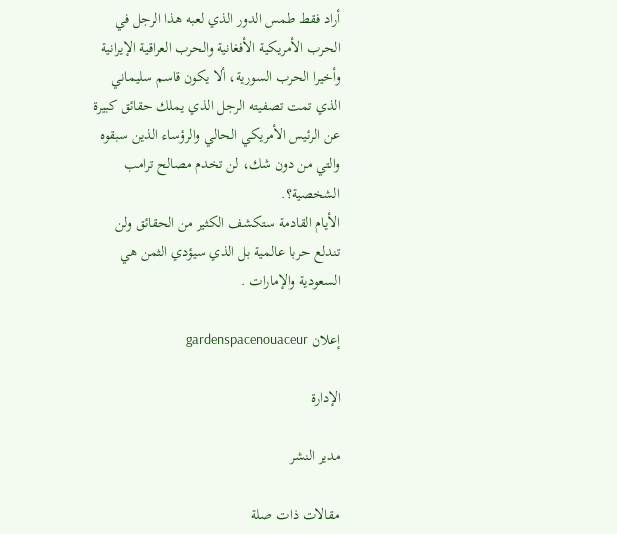أراد فقط طمس الدور الذي لعبه هذا الرجل في الحرب الأمريكية الأفغانية والحرب العراقية الإيرانية وأخيرا الحرب السورية، ألا يكون قاسم سليماني الذي تمت تصفيته الرجل الذي يملك حقائق كبيرة عن الرئيس الأمريكي الحالي والرؤساء الذين سبقوه والتي من دون شك، لن تخدم مصالح ترامب الشخصية؟.
الأيام القادمة ستكشف الكثير من الحقائق ولن تندلع حربا عالمية بل الذي سيؤدي الثمن هي السعودية والإمارات .

إعلان gardenspacenouaceur

الإدارة

مدير النشر

مقالات ذات صلة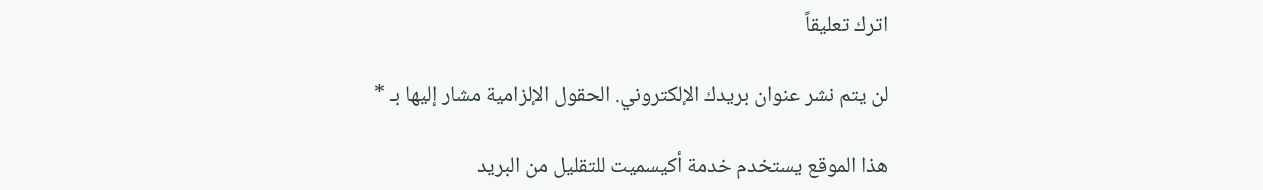اترك تعليقاً

لن يتم نشر عنوان بريدك الإلكتروني. الحقول الإلزامية مشار إليها بـ *

هذا الموقع يستخدم خدمة أكيسميت للتقليل من البريد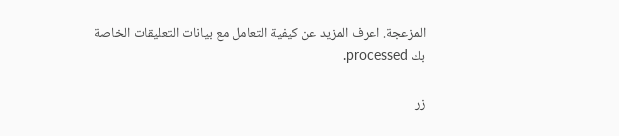المزعجة. اعرف المزيد عن كيفية التعامل مع بيانات التعليقات الخاصة بك processed.

زر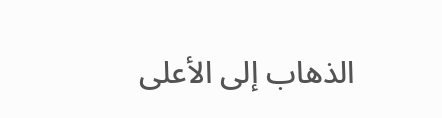الذهاب إلى الأعلى